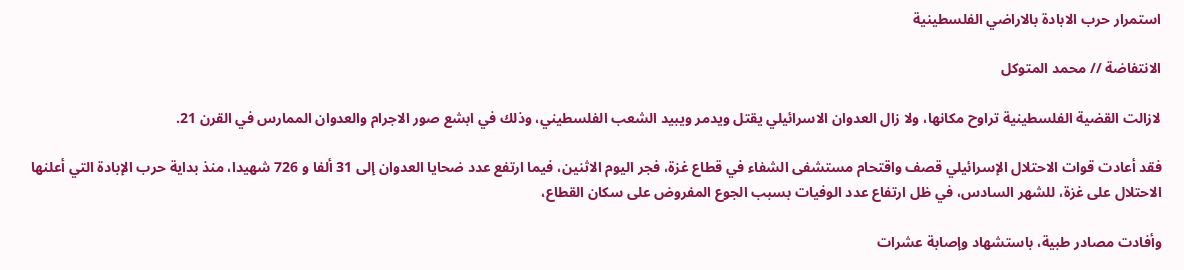استمرار حرب الابادة بالاراضي الفلسطينية

الانتفاضة // محمد المتوكل

لازالت القضية الفلسطينية تراوح مكانها، ولا زال العدوان الاسرائيلي يقتل ويدمر ويبيد الشعب الفلسطيني، وذلك في ابشع صور الاجرام والعدوان الممارس في القرن 21.

فقد أعادت قوات الاحتلال الإسرائيلي قصف واقتحام مستشفى الشفاء في قطاع غزة، فجر اليوم الاثنين، فيما ارتفع عدد ضحايا العدوان إلى 31 ألفا و 726 شهيدا، منذ بداية حرب الإبادة التي أعلنها الاحتلال على غزة، للشهر السادس، في ظل ارتفاع عدد الوفيات بسبب الجوع المفروض على سكان القطاع،

وأفادت مصادر طبية، باستشهاد وإصابة عشرات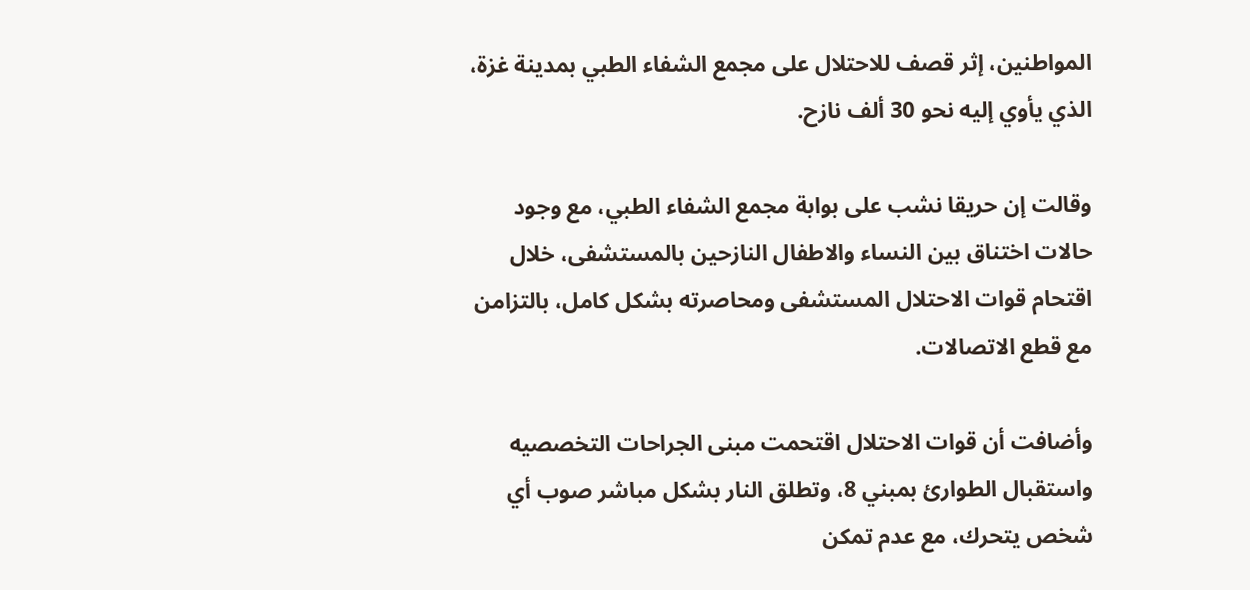المواطنين، إثر قصف للاحتلال على مجمع الشفاء الطبي بمدينة غزة، الذي يأوي إليه نحو 30 ألف نازح.

وقالت إن حريقا نشب على بوابة مجمع الشفاء الطبي، مع وجود حالات اختناق بين النساء والاطفال النازحين بالمستشفى، خلال اقتحام قوات الاحتلال المستشفى ومحاصرته بشكل كامل، بالتزامن مع قطع الاتصالات.

وأضافت أن قوات الاحتلال اقتحمت مبنى الجراحات التخصصيه واستقبال الطوارئ بمبني 8، وتطلق النار بشكل مباشر صوب أي شخص يتحرك، مع عدم تمكن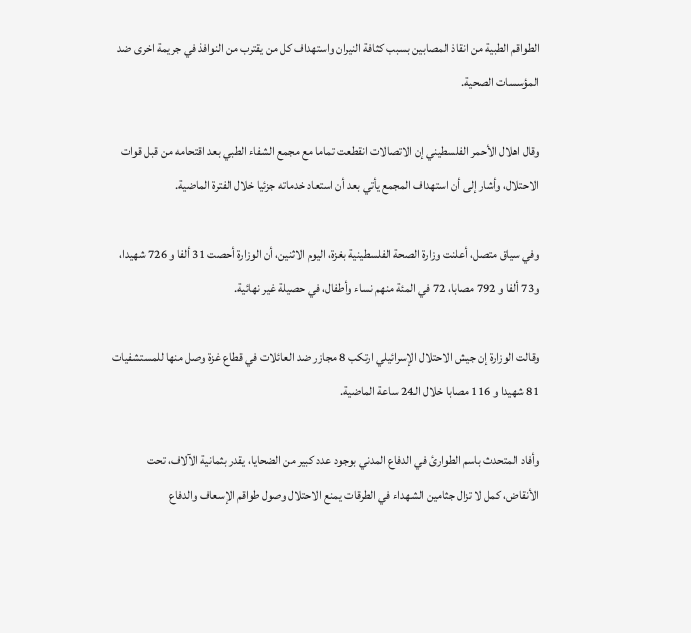الطواقم الطبية من انقاذ المصابين بسبب كثافة النيران واستهداف كل من يقترب من النوافذ في جريمة اخرى ضد المؤسسات الصحية.

وقال اهلال الأحمر الفلسطيني إن الاتصالات انقطعت تماما مع مجمع الشفاء الطبي بعد اقتحامه من قبل قوات الاحتلال، وأشار إلى أن استهداف المجمع يأتي بعد أن استعاد خدماته جزئيا خلال الفترة الماضية.

وفي سياق متصل، أعلنت وزارة الصحة الفلسطينية بغزة، اليوم الاثنين، أن الوزارة أحصت 31 ألفا و 726 شهيدا، و73 ألفا و 792 مصابا، 72 في المئة منهم نساء وأطفال، في حصيلة غير نهائية.

وقالت الوزارة إن جيش الاحتلال الإسرائيلي ارتكب 8 مجازر ضد العائلات في قطاع غزة وصل منها للمستشفيات 81 شهيدا و 116 مصابا خلال الـ24 ساعة الماضية.

وأفاد المتحدث باسم الطوارئ في الدفاع المدني بوجود عدد كبير من الضحايا، يقدر بثمانية الآلاف، تحت الأنقاض، كمل لا تزال جثامين الشهداء في الطرقات يمنع الاحتلال وصول طواقم الإسعاف والدفاع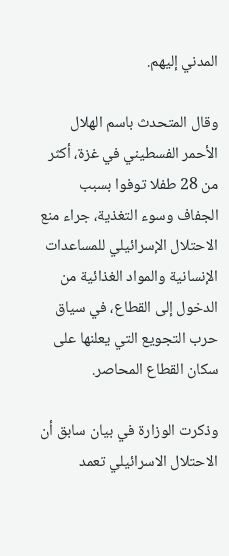المدني إليهم.

وقال المتحدث باسم الهلال الأحمر الفسطيني في غزة، أكثر من 28 طفلا توفوا بسبب الجفاف وسوء التغذية، جراء منع الاحتلال الإسرائيلي للمساعدات الإنسانية والمواد الغذائية من الدخول إلى القطاع، في سياق حرب التجويع التي يعلنها على سكان القطاع المحاصر.

وذكرت الوزارة في بيان سابق أن الاحتلال الاسرائيلي تعمد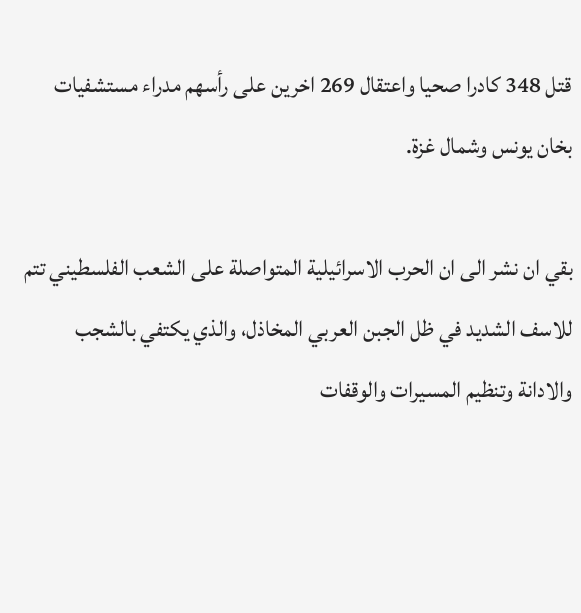قتل 348 كادرا صحيا واعتقال 269 اخرين على رأسهم مدراء مستشفيات بخان يونس وشمال غزة.

بقي ان نشر الى ان الحرب الاسرائيلية المتواصلة على الشعب الفلسطيني تتم للاسف الشديد في ظل الجبن العربي المخاذل، والذي يكتفي بالشجب والادانة وتنظيم المسيرات والوقفات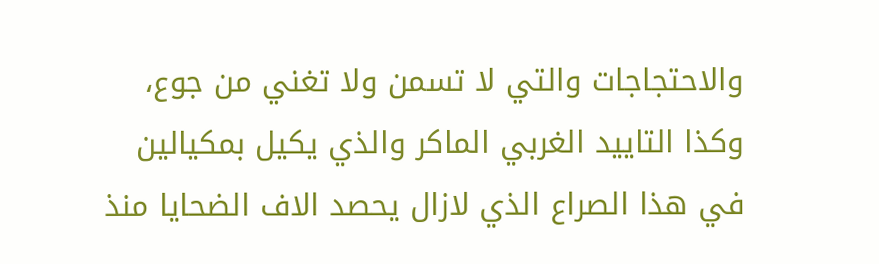والاحتجاجات والتي لا تسمن ولا تغني من جوع، وكذا التاييد الغربي الماكر والذي يكيل بمكيالين في هذا الصراع الذي لازال يحصد الاف الضحايا منذ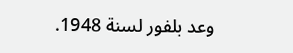وعد بلفور لسنة 1948.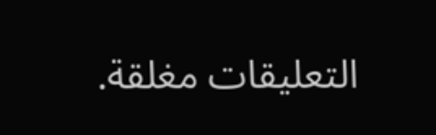التعليقات مغلقة.